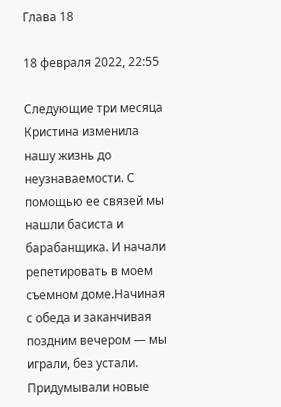Глава 18

18 февраля 2022, 22:55

Следующие три месяца Кристина изменила нашу жизнь до неузнаваемости. С помощью ее связей мы нашли басиста и барабанщика. И начали репетировать в моем съемном доме.Начиная с обеда и заканчивая поздним вечером — мы играли, без устали. Придумывали новые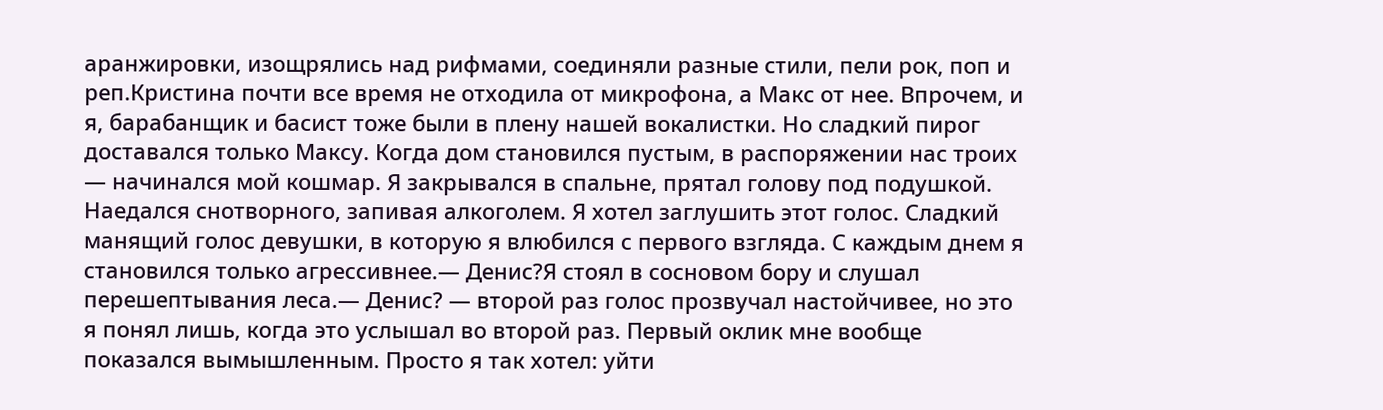аранжировки, изощрялись над рифмами, соединяли разные стили, пели рок, поп и реп.Кристина почти все время не отходила от микрофона, а Макс от нее. Впрочем, и я, барабанщик и басист тоже были в плену нашей вокалистки. Но сладкий пирог доставался только Максу. Когда дом становился пустым, в распоряжении нас троих — начинался мой кошмар. Я закрывался в спальне, прятал голову под подушкой. Наедался снотворного, запивая алкоголем. Я хотел заглушить этот голос. Сладкий манящий голос девушки, в которую я влюбился с первого взгляда. С каждым днем я становился только агрессивнее.— Денис?Я стоял в сосновом бору и слушал перешептывания леса.— Денис? — второй раз голос прозвучал настойчивее, но это я понял лишь, когда это услышал во второй раз. Первый оклик мне вообще показался вымышленным. Просто я так хотел: уйти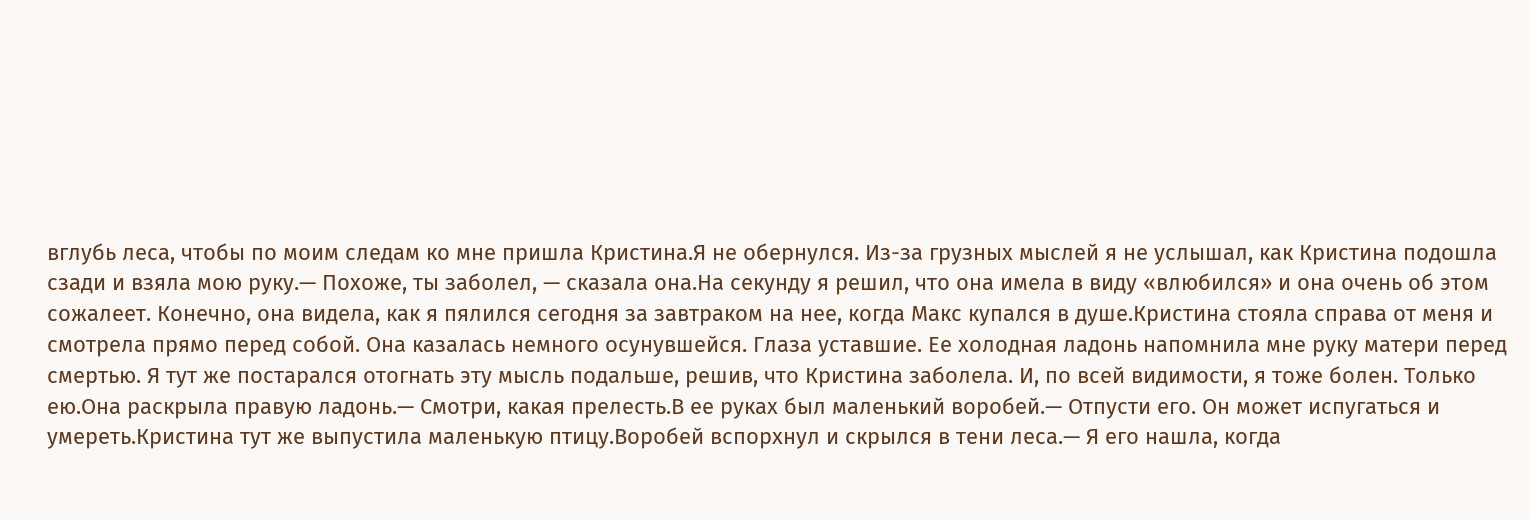вглубь леса, чтобы по моим следам ко мне пришла Кристина.Я не обернулся. Из-за грузных мыслей я не услышал, как Кристина подошла сзади и взяла мою руку.— Похоже, ты заболел, — сказала она.На секунду я решил, что она имела в виду «влюбился» и она очень об этом сожалеет. Конечно, она видела, как я пялился сегодня за завтраком на нее, когда Макс купался в душе.Кристина стояла справа от меня и смотрела прямо перед собой. Она казалась немного осунувшейся. Глаза уставшие. Ее холодная ладонь напомнила мне руку матери перед смертью. Я тут же постарался отогнать эту мысль подальше, решив, что Кристина заболела. И, по всей видимости, я тоже болен. Только ею.Она раскрыла правую ладонь.— Смотри, какая прелесть.В ее руках был маленький воробей.— Отпусти его. Он может испугаться и умереть.Кристина тут же выпустила маленькую птицу.Воробей вспорхнул и скрылся в тени леса.— Я его нашла, когда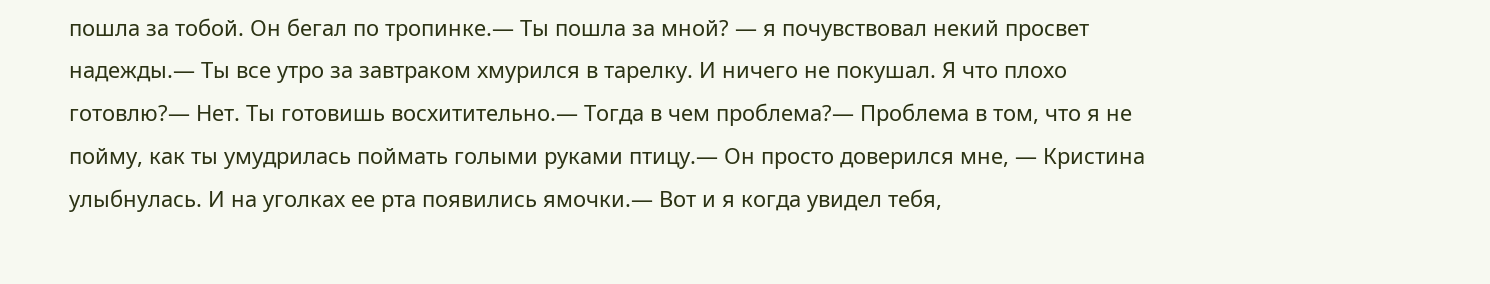пошла за тобой. Он бегал по тропинке.— Ты пошла за мной? — я почувствовал некий просвет надежды.— Ты все утро за завтраком хмурился в тарелку. И ничего не покушал. Я что плохо готовлю?— Нет. Ты готовишь восхитительно.— Тогда в чем проблема?— Проблема в том, что я не пойму, как ты умудрилась поймать голыми руками птицу.— Он просто доверился мне, — Кристина улыбнулась. И на уголках ее рта появились ямочки.— Вот и я когда увидел тебя,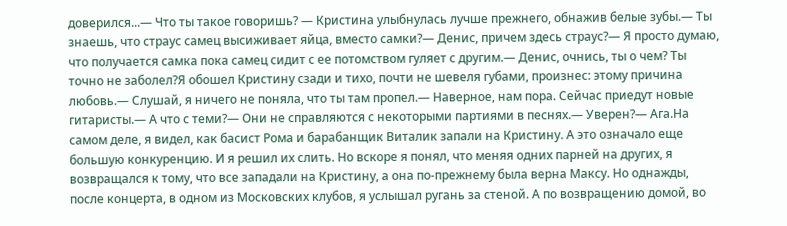доверился...— Что ты такое говоришь? — Кристина улыбнулась лучше прежнего, обнажив белые зубы.— Ты знаешь, что страус самец высиживает яйца, вместо самки?— Денис, причем здесь страус?— Я просто думаю, что получается самка пока самец сидит с ее потомством гуляет с другим.— Денис, очнись, ты о чем? Ты точно не заболел?Я обошел Кристину сзади и тихо, почти не шевеля губами, произнес: этому причина любовь.— Слушай, я ничего не поняла, что ты там пропел.— Наверное, нам пора. Сейчас приедут новые гитаристы.— А что с теми?— Они не справляются с некоторыми партиями в песнях.— Уверен?— Ага.На самом деле, я видел, как басист Рома и барабанщик Виталик запали на Кристину. А это означало еще большую конкуренцию. И я решил их слить. Но вскоре я понял, что меняя одних парней на других, я возвращался к тому, что все западали на Кристину, а она по-прежнему была верна Максу. Но однажды, после концерта, в одном из Московских клубов, я услышал ругань за стеной. А по возвращению домой, во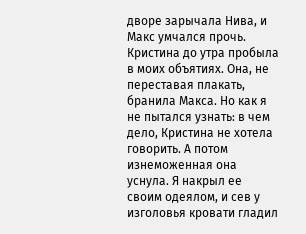дворе зарычала Нива, и Макс умчался прочь. Кристина до утра пробыла в моих объятиях. Она, не переставая плакать, бранила Макса. Но как я не пытался узнать: в чем дело, Кристина не хотела говорить. А потом изнеможенная она уснула. Я накрыл ее своим одеялом, и сев у изголовья кровати гладил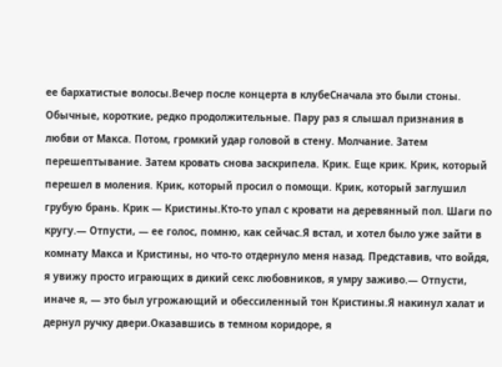ее бархатистые волосы.Вечер после концерта в клубеСначала это были стоны. Обычные, короткие, редко продолжительные. Пару раз я слышал признания в любви от Макса. Потом, громкий удар головой в стену. Молчание. Затем перешептывание. Затем кровать снова заскрипела. Крик. Еще крик. Крик, который перешел в моления. Крик, который просил о помощи. Крик, который заглушил грубую брань. Крик — Кристины.Кто-то упал с кровати на деревянный пол. Шаги по кругу.— Отпусти, — ее голос, помню, как сейчас.Я встал, и хотел было уже зайти в комнату Макса и Кристины, но что-то отдернуло меня назад. Представив, что войдя, я увижу просто играющих в дикий секс любовников, я умру заживо.— Отпусти, иначе я, — это был угрожающий и обессиленный тон Кристины.Я накинул халат и дернул ручку двери.Оказавшись в темном коридоре, я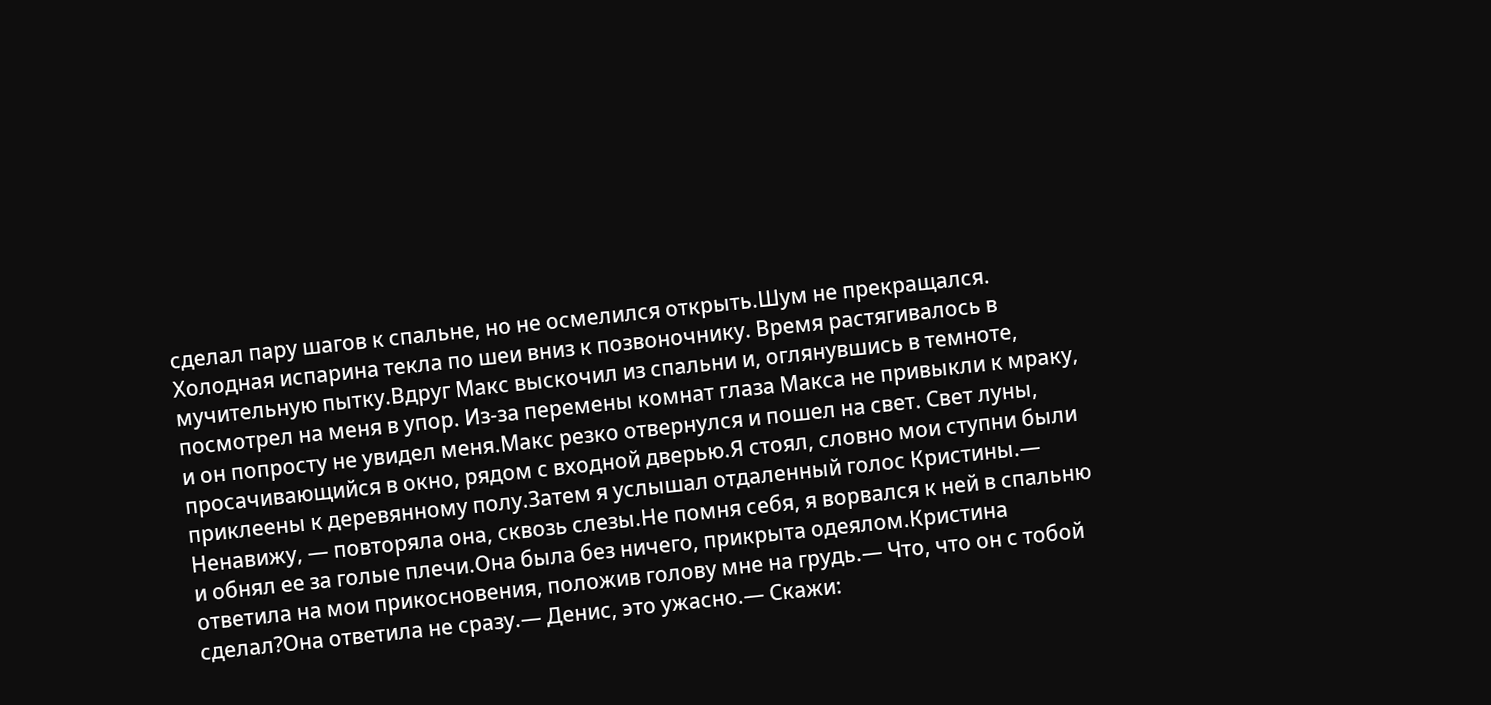сделал пару шагов к спальне, но не осмелился открыть.Шум не прекращался. Холодная испарина текла по шеи вниз к позвоночнику. Время растягивалось в мучительную пытку.Вдруг Макс выскочил из спальни и, оглянувшись в темноте, посмотрел на меня в упор. Из-за перемены комнат глаза Макса не привыкли к мраку, и он попросту не увидел меня.Макс резко отвернулся и пошел на свет. Свет луны, просачивающийся в окно, рядом с входной дверью.Я стоял, словно мои ступни были приклеены к деревянному полу.Затем я услышал отдаленный голос Кристины.— Ненавижу, — повторяла она, сквозь слезы.Не помня себя, я ворвался к ней в спальню и обнял ее за голые плечи.Она была без ничего, прикрыта одеялом.Кристина ответила на мои прикосновения, положив голову мне на грудь.— Что, что он с тобой сделал?Она ответила не сразу.— Денис, это ужасно.— Скажи: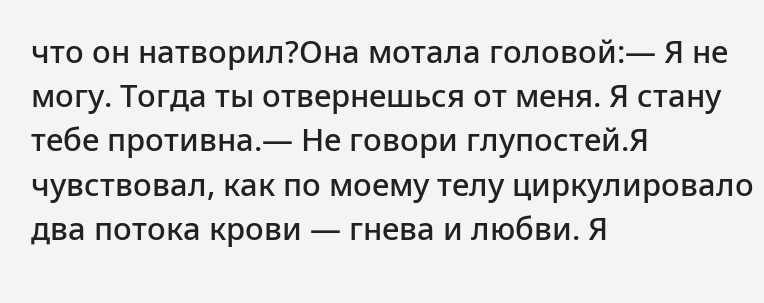что он натворил?Она мотала головой:— Я не могу. Тогда ты отвернешься от меня. Я стану тебе противна.— Не говори глупостей.Я чувствовал, как по моему телу циркулировало два потока крови — гнева и любви. Я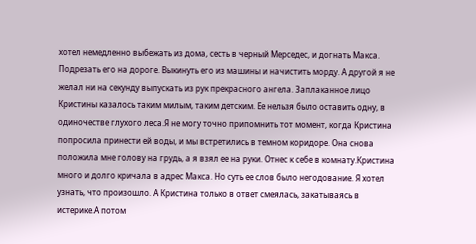хотел немедленно выбежать из дома, сесть в черный Мерседес, и догнать Макса. Подрезать его на дороге. Выкинуть его из машины и начистить морду. А другой я не желал ни на секунду выпускать из рук прекрасного ангела. Заплаканное лицо Кристины казалось таким милым, таким детским. Ее нельзя было оставить одну, в одиночестве глухого леса.Я не могу точно припомнить тот момент, когда Кристина попросила принести ей воды, и мы встретились в темном коридоре. Она снова положила мне голову на грудь, а я взял ее на руки. Отнес к себе в комнату.Кристина много и долго кричала в адрес Макса. Но суть ее слов было негодование. Я хотел узнать, что произошло. А Кристина только в ответ смеялась, закатываясь в истерике.А потом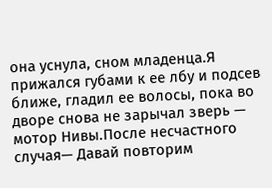она уснула, сном младенца.Я прижался губами к ее лбу и подсев ближе, гладил ее волосы, пока во дворе снова не зарычал зверь — мотор Нивы.После несчастного случая— Давай повторим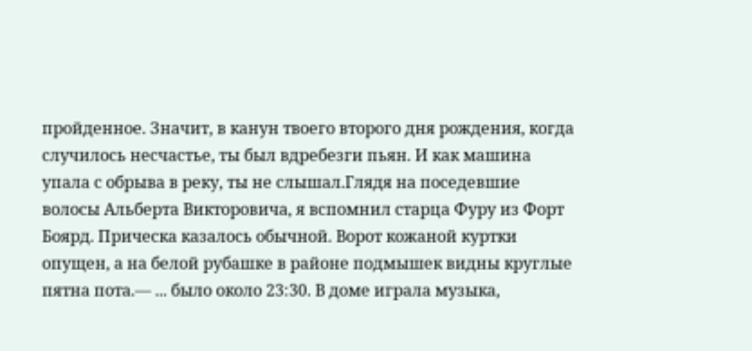пройденное. Значит, в канун твоего второго дня рождения, когда случилось несчастье, ты был вдребезги пьян. И как машина упала с обрыва в реку, ты не слышал.Глядя на поседевшие волосы Альберта Викторовича, я вспомнил старца Фуру из Форт Боярд. Прическа казалось обычной. Ворот кожаной куртки опущен, а на белой рубашке в районе подмышек видны круглые пятна пота.— ... было около 23:30. В доме играла музыка,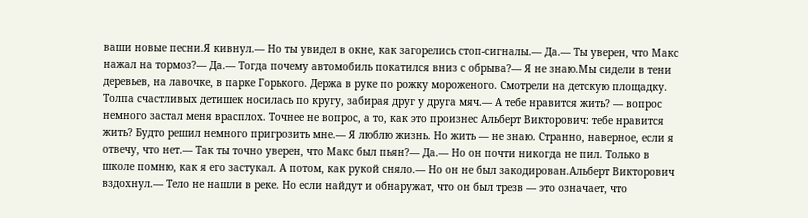ваши новые песни.Я кивнул.— Но ты увидел в окне, как загорелись стоп-сигналы.— Да.— Ты уверен, что Макс нажал на тормоз?— Да.— Тогда почему автомобиль покатился вниз с обрыва?— Я не знаю.Мы сидели в тени деревьев, на лавочке, в парке Горького. Держа в руке по рожку мороженого. Смотрели на детскую площадку. Толпа счастливых детишек носилась по кругу, забирая друг у друга мяч.— А тебе нравится жить? — вопрос немного застал меня врасплох. Точнее не вопрос, а то, как это произнес Альберт Викторович: тебе нравится жить? Будто решил немного пригрозить мне.— Я люблю жизнь. Но жить — не знаю. Странно, наверное, если я отвечу, что нет.— Так ты точно уверен, что Макс был пьян?— Да.— Но он почти никогда не пил. Только в школе помню, как я его застукал. А потом, как рукой сняло.— Но он не был закодирован.Альберт Викторович вздохнул.— Тело не нашли в реке. Но если найдут и обнаружат, что он был трезв — это означает, что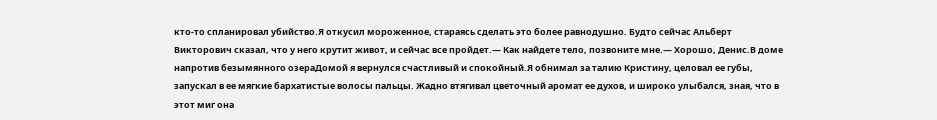кто-то спланировал убийство.Я откусил мороженное, стараясь сделать это более равнодушно. Будто сейчас Альберт Викторович сказал, что у него крутит живот, и сейчас все пройдет.— Как найдете тело, позвоните мне.— Хорошо, Денис.В доме напротив безымянного озераДомой я вернулся счастливый и спокойный.Я обнимал за талию Кристину, целовал ее губы, запускал в ее мягкие бархатистые волосы пальцы. Жадно втягивал цветочный аромат ее духов, и широко улыбался, зная, что в этот миг она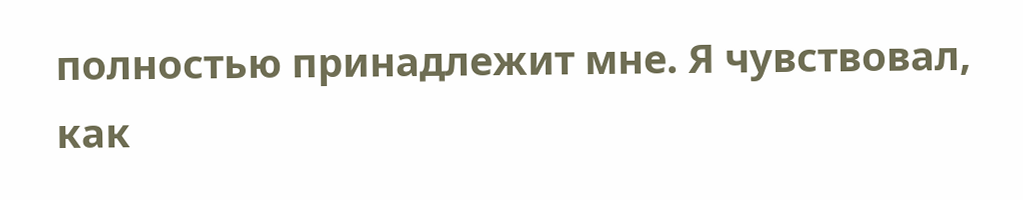полностью принадлежит мне. Я чувствовал, как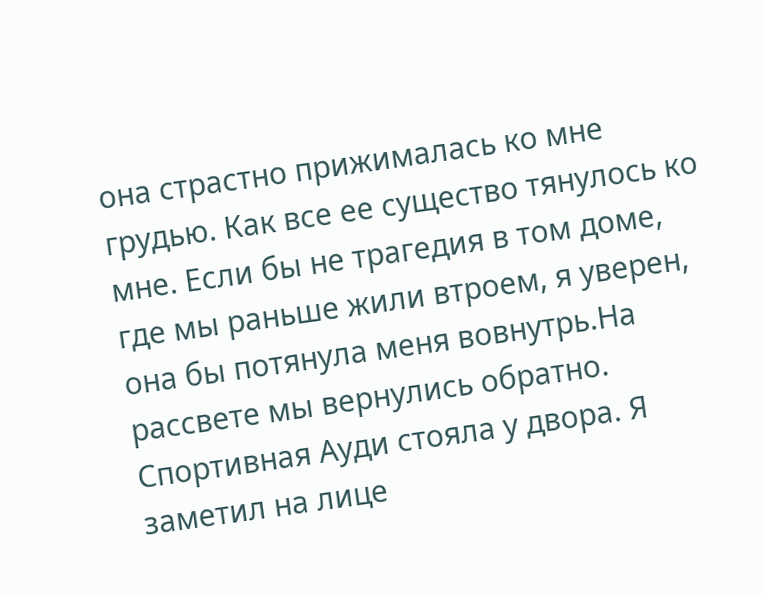она страстно прижималась ко мне грудью. Как все ее существо тянулось ко мне. Если бы не трагедия в том доме, где мы раньше жили втроем, я уверен, она бы потянула меня вовнутрь.На рассвете мы вернулись обратно. Спортивная Ауди стояла у двора. Я заметил на лице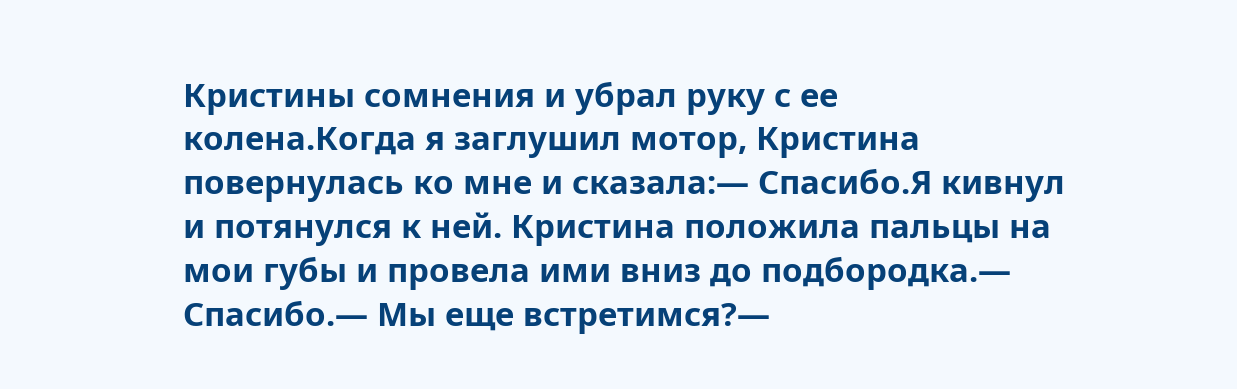Кристины сомнения и убрал руку с ее колена.Когда я заглушил мотор, Кристина повернулась ко мне и сказала:— Спасибо.Я кивнул и потянулся к ней. Кристина положила пальцы на мои губы и провела ими вниз до подбородка.— Спасибо.— Мы еще встретимся?—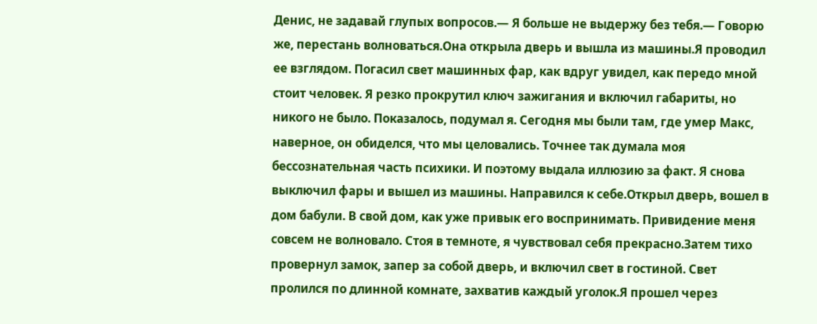Денис, не задавай глупых вопросов.— Я больше не выдержу без тебя.— Говорю же, перестань волноваться.Она открыла дверь и вышла из машины.Я проводил ее взглядом. Погасил свет машинных фар, как вдруг увидел, как передо мной стоит человек. Я резко прокрутил ключ зажигания и включил габариты, но никого не было. Показалось, подумал я. Сегодня мы были там, где умер Макс, наверное, он обиделся, что мы целовались. Точнее так думала моя бессознательная часть психики. И поэтому выдала иллюзию за факт. Я снова выключил фары и вышел из машины. Направился к себе.Открыл дверь, вошел в дом бабули. В свой дом, как уже привык его воспринимать. Привидение меня совсем не волновало. Стоя в темноте, я чувствовал себя прекрасно.Затем тихо провернул замок, запер за собой дверь, и включил свет в гостиной. Свет пролился по длинной комнате, захватив каждый уголок.Я прошел через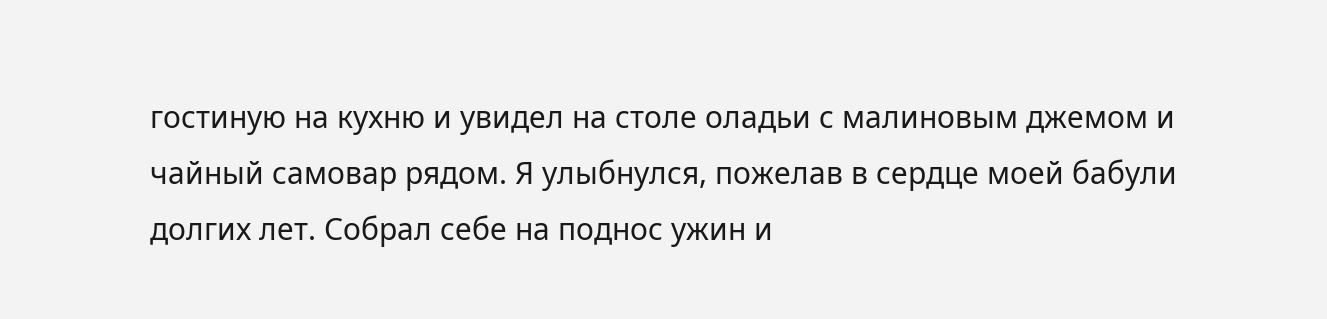гостиную на кухню и увидел на столе оладьи с малиновым джемом и чайный самовар рядом. Я улыбнулся, пожелав в сердце моей бабули долгих лет. Собрал себе на поднос ужин и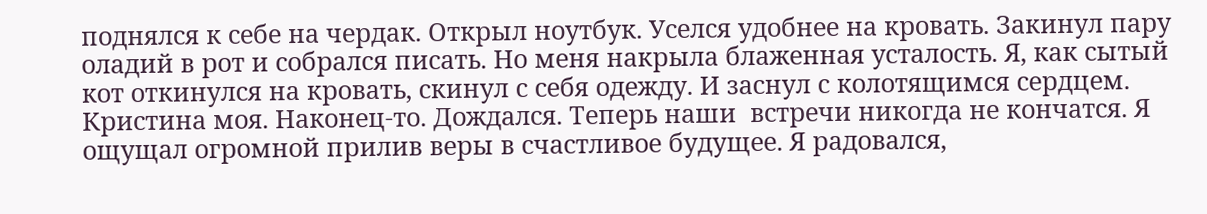поднялся к себе на чердак. Открыл ноутбук. Уселся удобнее на кровать. Закинул пару оладий в рот и собрался писать. Но меня накрыла блаженная усталость. Я, как сытый кот откинулся на кровать, скинул с себя одежду. И заснул с колотящимся сердцем. Кристина моя. Наконец-то. Дождался. Теперь наши  встречи никогда не кончатся. Я ощущал огромной прилив веры в счастливое будущее. Я радовался,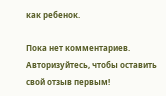как ребенок.

Пока нет комментариев. Авторизуйтесь, чтобы оставить свой отзыв первым!